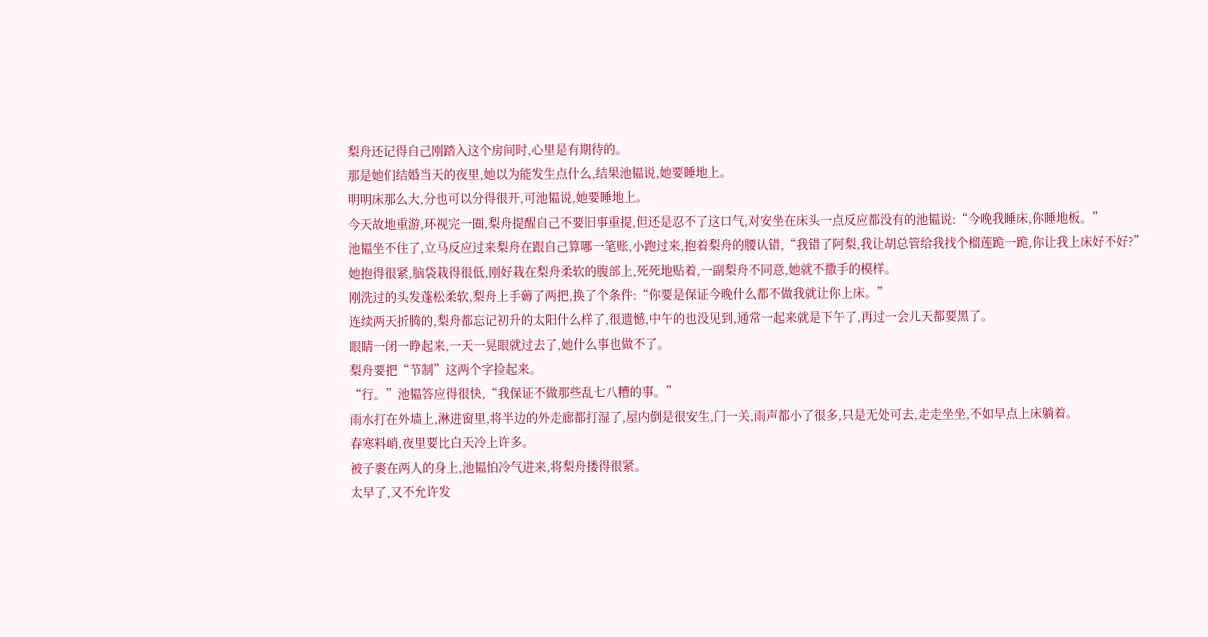梨舟还记得自己刚踏入这个房间时,心里是有期待的。
那是她们结婚当天的夜里,她以为能发生点什么,结果池韫说,她要睡地上。
明明床那么大,分也可以分得很开,可池韫说,她要睡地上。
今天故地重游,环视完一圈,梨舟提醒自己不要旧事重提,但还是忍不了这口气,对安坐在床头一点反应都没有的池韫说:“今晚我睡床,你睡地板。”
池韫坐不住了,立马反应过来梨舟在跟自己算哪一笔账,小跑过来,抱着梨舟的腰认错,“我错了阿梨,我让胡总管给我找个榴莲跪一跪,你让我上床好不好?”
她抱得很紧,脑袋栽得很低,刚好栽在梨舟柔软的腹部上,死死地贴着,一副梨舟不同意,她就不撒手的模样。
刚洗过的头发蓬松柔软,梨舟上手薅了两把,换了个条件:“你要是保证今晚什么都不做我就让你上床。”
连续两天折腾的,梨舟都忘记初升的太阳什么样了,很遗憾,中午的也没见到,通常一起来就是下午了,再过一会儿天都要黑了。
眼睛一闭一睁起来,一天一晃眼就过去了,她什么事也做不了。
梨舟要把“节制”这两个字捡起来。
“行。”池韫答应得很快,“我保证不做那些乱七八糟的事。”
雨水打在外墙上,淋进窗里,将半边的外走廊都打湿了,屋内倒是很安生,门一关,雨声都小了很多,只是无处可去,走走坐坐,不如早点上床躺着。
春寒料峭,夜里要比白天冷上许多。
被子裹在两人的身上,池韫怕冷气进来,将梨舟搂得很紧。
太早了,又不允许发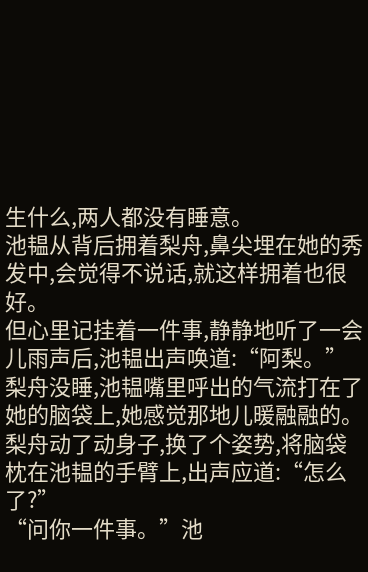生什么,两人都没有睡意。
池韫从背后拥着梨舟,鼻尖埋在她的秀发中,会觉得不说话,就这样拥着也很好。
但心里记挂着一件事,静静地听了一会儿雨声后,池韫出声唤道:“阿梨。”
梨舟没睡,池韫嘴里呼出的气流打在了她的脑袋上,她感觉那地儿暖融融的。
梨舟动了动身子,换了个姿势,将脑袋枕在池韫的手臂上,出声应道:“怎么了?”
“问你一件事。”池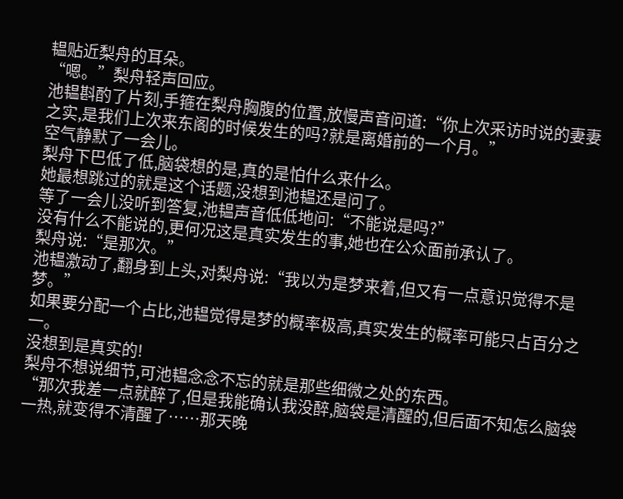韫贴近梨舟的耳朵。
“嗯。”梨舟轻声回应。
池韫斟酌了片刻,手箍在梨舟胸腹的位置,放慢声音问道:“你上次采访时说的妻妻之实,是我们上次来东阁的时候发生的吗?就是离婚前的一个月。”
空气静默了一会儿。
梨舟下巴低了低,脑袋想的是,真的是怕什么来什么。
她最想跳过的就是这个话题,没想到池韫还是问了。
等了一会儿没听到答复,池韫声音低低地问:“不能说是吗?”
没有什么不能说的,更何况这是真实发生的事,她也在公众面前承认了。
梨舟说:“是那次。”
池韫激动了,翻身到上头,对梨舟说:“我以为是梦来着,但又有一点意识觉得不是梦。”
如果要分配一个占比,池韫觉得是梦的概率极高,真实发生的概率可能只占百分之一。
没想到是真实的!
梨舟不想说细节,可池韫念念不忘的就是那些细微之处的东西。
“那次我差一点就醉了,但是我能确认我没醉,脑袋是清醒的,但后面不知怎么脑袋一热,就变得不清醒了……那天晚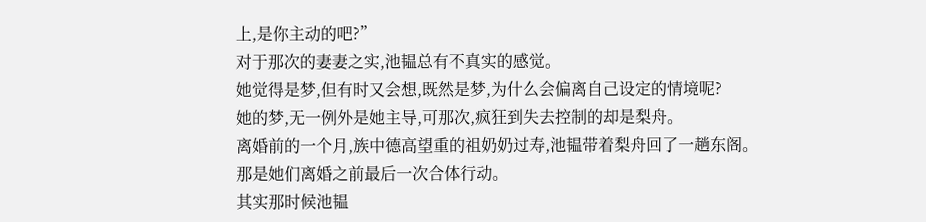上,是你主动的吧?”
对于那次的妻妻之实,池韫总有不真实的感觉。
她觉得是梦,但有时又会想,既然是梦,为什么会偏离自己设定的情境呢?
她的梦,无一例外是她主导,可那次,疯狂到失去控制的却是梨舟。
离婚前的一个月,族中德高望重的祖奶奶过寿,池韫带着梨舟回了一趟东阁。
那是她们离婚之前最后一次合体行动。
其实那时候池韫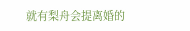就有梨舟会提离婚的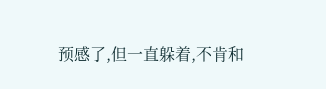预感了,但一直躲着,不肯和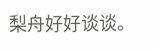梨舟好好谈谈。